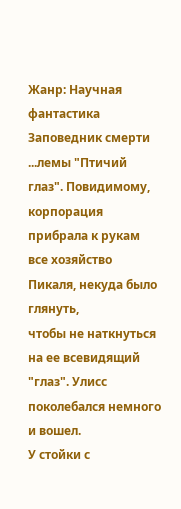Жанр: Научная фантастика
Заповедник смерти
...лемы "Птичий глаз". Повидимому,
корпорация прибрала к рукам все хозяйство Пикаля, некуда было глянуть,
чтобы не наткнуться на ее всевидящий "глаз". Улисс поколебался немного и вошел.
У стойки с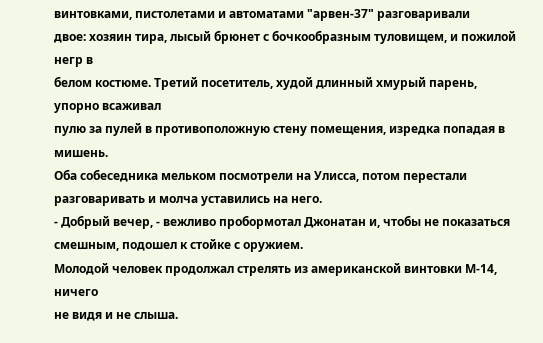винтовками, пистолетами и автоматами "арвен-37" разговаривали
двое: хозяин тира, лысый брюнет с бочкообразным туловищем, и пожилой негр в
белом костюме. Третий посетитель, худой длинный хмурый парень, упорно всаживал
пулю за пулей в противоположную стену помещения, изредка попадая в мишень.
Оба собеседника мельком посмотрели на Улисса, потом перестали
разговаривать и молча уставились на него.
- Добрый вечер, - вежливо пробормотал Джонатан и, чтобы не показаться
смешным, подошел к стойке с оружием.
Молодой человек продолжал стрелять из американской винтовки М-14, ничего
не видя и не слыша.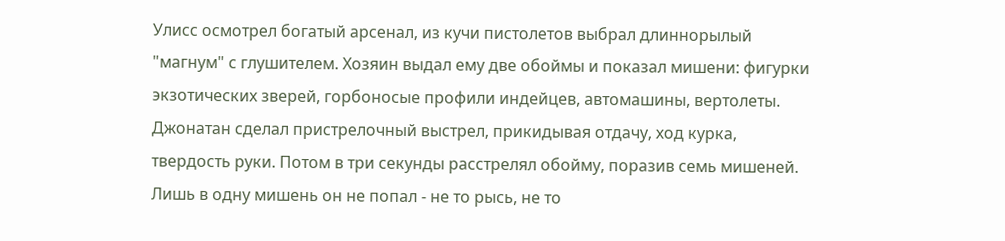Улисс осмотрел богатый арсенал, из кучи пистолетов выбрал длиннорылый
"магнум" с глушителем. Хозяин выдал ему две обоймы и показал мишени: фигурки
экзотических зверей, горбоносые профили индейцев, автомашины, вертолеты.
Джонатан сделал пристрелочный выстрел, прикидывая отдачу, ход курка,
твердость руки. Потом в три секунды расстрелял обойму, поразив семь мишеней.
Лишь в одну мишень он не попал - не то рысь, не то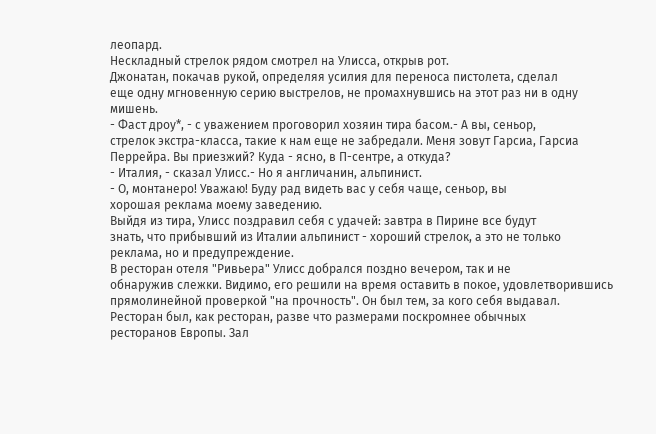леопард.
Нескладный стрелок рядом смотрел на Улисса, открыв рот.
Джонатан, покачав рукой, определяя усилия для переноса пистолета, сделал
еще одну мгновенную серию выстрелов, не промахнувшись на этот раз ни в одну
мишень.
- Фаст дроу*, - с уважением проговорил хозяин тира басом.- А вы, сеньор,
стрелок экстра-класса, такие к нам еще не забредали. Меня зовут Гарсиа, Гарсиа
Перрейра. Вы приезжий? Куда - ясно, в П-сентре, а откуда?
- Италия, - сказал Улисс.- Но я англичанин, альпинист.
- О, монтанеро! Уважаю! Буду рад видеть вас у себя чаще, сеньор, вы
хорошая реклама моему заведению.
Выйдя из тира, Улисс поздравил себя с удачей: завтра в Пирине все будут
знать, что прибывший из Италии альпинист - хороший стрелок, а это не только
реклама, но и предупреждение.
В ресторан отеля "Ривьера" Улисс добрался поздно вечером, так и не
обнаружив слежки. Видимо, его решили на время оставить в покое, удовлетворившись
прямолинейной проверкой "на прочность". Он был тем, за кого себя выдавал.
Ресторан был, как ресторан, разве что размерами поскромнее обычных
ресторанов Европы. Зал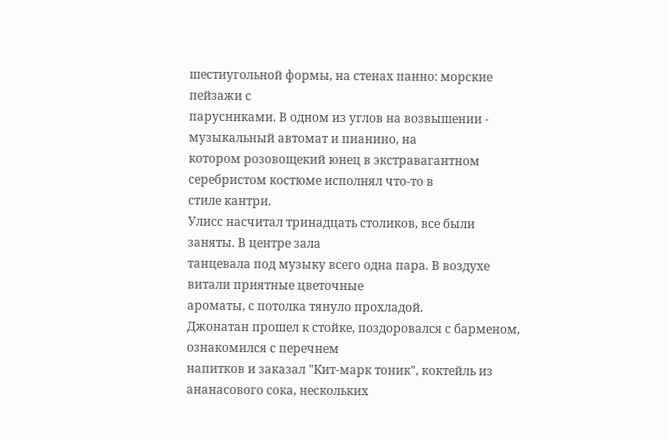шестиугольной формы, на стенах панно: морские пейзажи с
парусниками. В одном из углов на возвышении - музыкальный автомат и пианино, на
котором розовощекий юнец в экстравагантном серебристом костюме исполнял что-то в
стиле кантри.
Улисс насчитал тринадцать столиков, все были заняты. В центре зала
танцевала под музыку всего одна пара. В воздухе витали приятные цветочные
ароматы, с потолка тянуло прохладой.
Джонатан прошел к стойке, поздоровался с барменом, ознакомился с перечнем
напитков и заказал "Кит-марк тоник", коктейль из ананасового сока, нескольких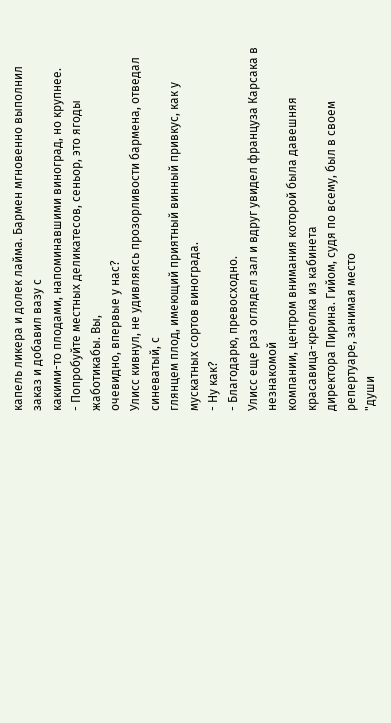капель ликера и долек лайма. Бармен мгновенно выполнил заказ и добавил вазу с
какими-то плодами, напоминавшими виноград, но крупнее.
- Попробуйте местных деликатесов, сеньор, это ягоды жаботикабы. Вы,
очевидно, впервые у нас?
Улисс кивнул, не удивляясь прозорливости бармена, отведал синеватый, с
глянцем плод, имеющий приятный винный привкус, как у мускатных сортов винограда.
- Ну как?
- Благодарю, превосходно.
Улисс еще раз оглядел зал и вдруг увидел француза Карсака в незнакомой
компании, центром внимания которой была давешняя красавица-креолка из кабинета
директора Пирина. Гийом, судя по всему, был в своем репертуаре, занимая место
"души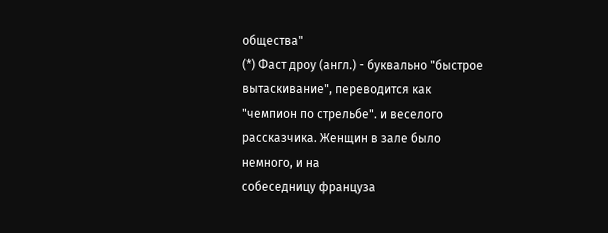общества"
(*) Фаст дроу (англ.) - буквально "быстрое вытаскивание", переводится как
"чемпион по стрельбе". и веселого рассказчика. Женщин в зале было немного, и на
собеседницу француза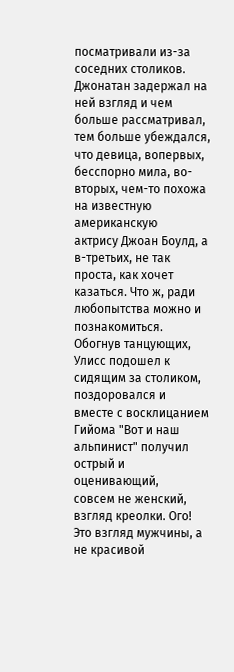посматривали из-за соседних столиков. Джонатан задержал на
ней взгляд и чем больше рассматривал, тем больше убеждался, что девица, вопервых,
бесспорно мила, во-вторых, чем-то похожа на известную американскую
актрису Джоан Боулд, а в-третьих, не так проста, как хочет казаться. Что ж, ради
любопытства можно и познакомиться.
Обогнув танцующих, Улисс подошел к сидящим за столиком, поздоровался и
вместе с восклицанием Гийома "Вот и наш альпинист" получил острый и оценивающий,
совсем не женский, взгляд креолки. Ого! Это взгляд мужчины, а не красивой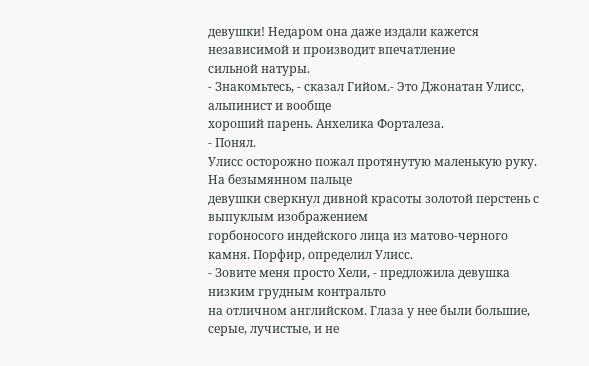девушки! Недаром она даже издали кажется независимой и производит впечатление
сильной натуры.
- Знакомьтесь, - сказал Гийом.- Это Джонатан Улисс, альпинист и вообще
хороший парень. Анхелика Форталеза.
- Понял.
Улисс осторожно пожал протянутую маленькую руку. На безымянном пальце
девушки сверкнул дивной красоты золотой перстень с выпуклым изображением
горбоносого индейского лица из матово-черного камня. Порфир, определил Улисс.
- Зовите меня просто Хели, - предложила девушка низким грудным контральто
на отличном английском. Глаза у нее были большие, серые, лучистые, и не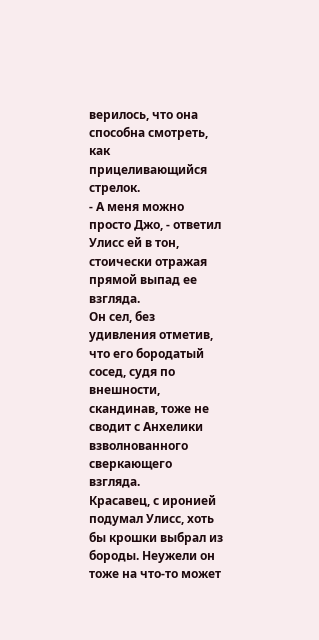верилось, что она способна смотреть, как прицеливающийся стрелок.
- А меня можно просто Джо, - ответил Улисс ей в тон, стоически отражая
прямой выпад ее взгляда.
Он сел, без удивления отметив, что его бородатый сосед, судя по внешности,
скандинав, тоже не сводит с Анхелики взволнованного сверкающего взгляда.
Красавец, с иронией подумал Улисс, хоть бы крошки выбрал из бороды. Неужели он
тоже на что-то может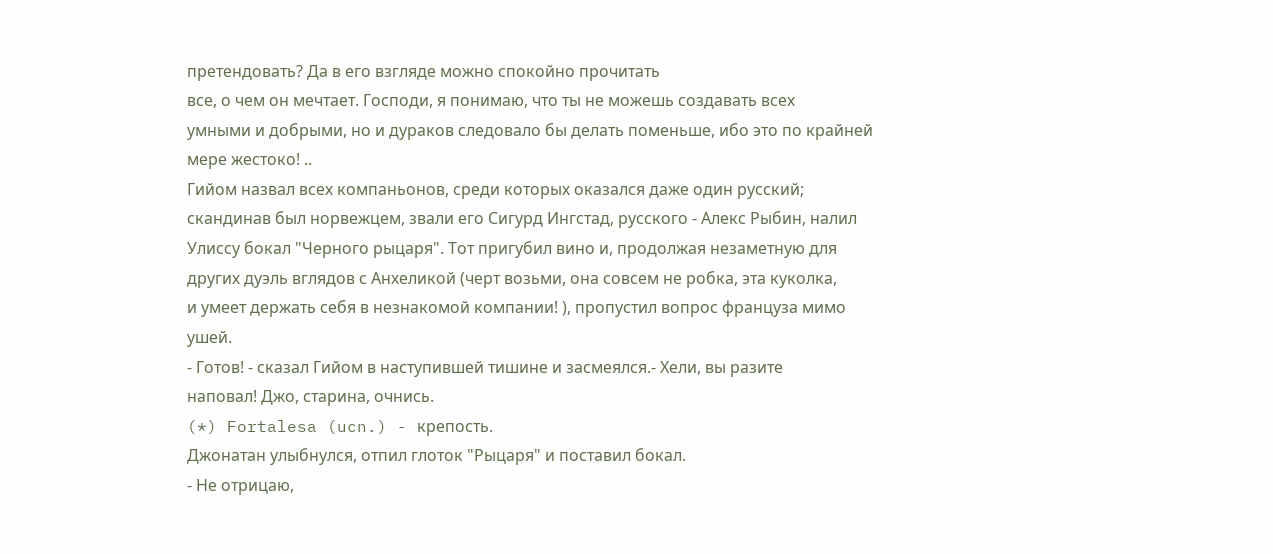претендовать? Да в его взгляде можно спокойно прочитать
все, о чем он мечтает. Господи, я понимаю, что ты не можешь создавать всех
умными и добрыми, но и дураков следовало бы делать поменьше, ибо это по крайней
мере жестоко! ..
Гийом назвал всех компаньонов, среди которых оказался даже один русский;
скандинав был норвежцем, звали его Сигурд Ингстад, русского - Алекс Рыбин, налил
Улиссу бокал "Черного рыцаря". Тот пригубил вино и, продолжая незаметную для
других дуэль вглядов с Анхеликой (черт возьми, она совсем не робка, эта куколка,
и умеет держать себя в незнакомой компании! ), пропустил вопрос француза мимо
ушей.
- Готов! - сказал Гийом в наступившей тишине и засмеялся.- Хели, вы разите
наповал! Джо, старина, очнись.
(*) Fortalesa (ucn.) - крепость.
Джонатан улыбнулся, отпил глоток "Рыцаря" и поставил бокал.
- Не отрицаю,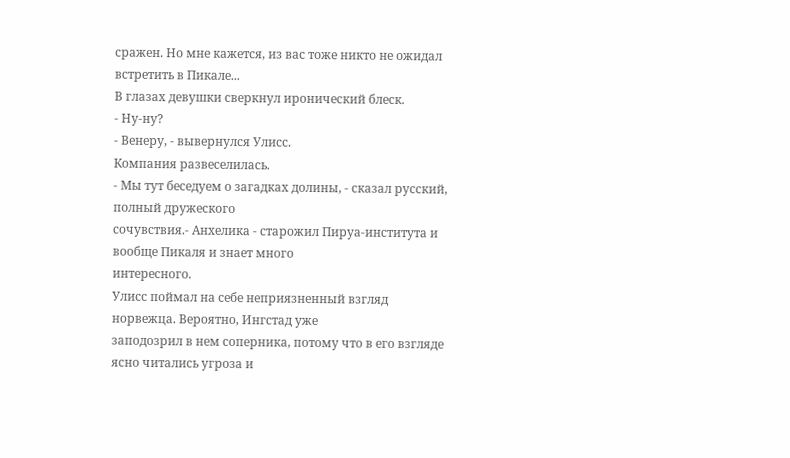сражен. Но мне кажется, из вас тоже никто не ожидал
встретить в Пикале...
В глазах девушки сверкнул иронический блеск.
- Ну-ну?
- Венеру, - вывернулся Улисс.
Компания развеселилась.
- Мы тут беседуем о загадках долины, - сказал русский, полный дружеского
сочувствия.- Анхелика - старожил Пируа-института и вообще Пикаля и знает много
интересного.
Улисс поймал на себе неприязненный взгляд норвежца. Вероятно, Ингстад уже
заподозрил в нем соперника, потому что в его взгляде ясно читались угроза и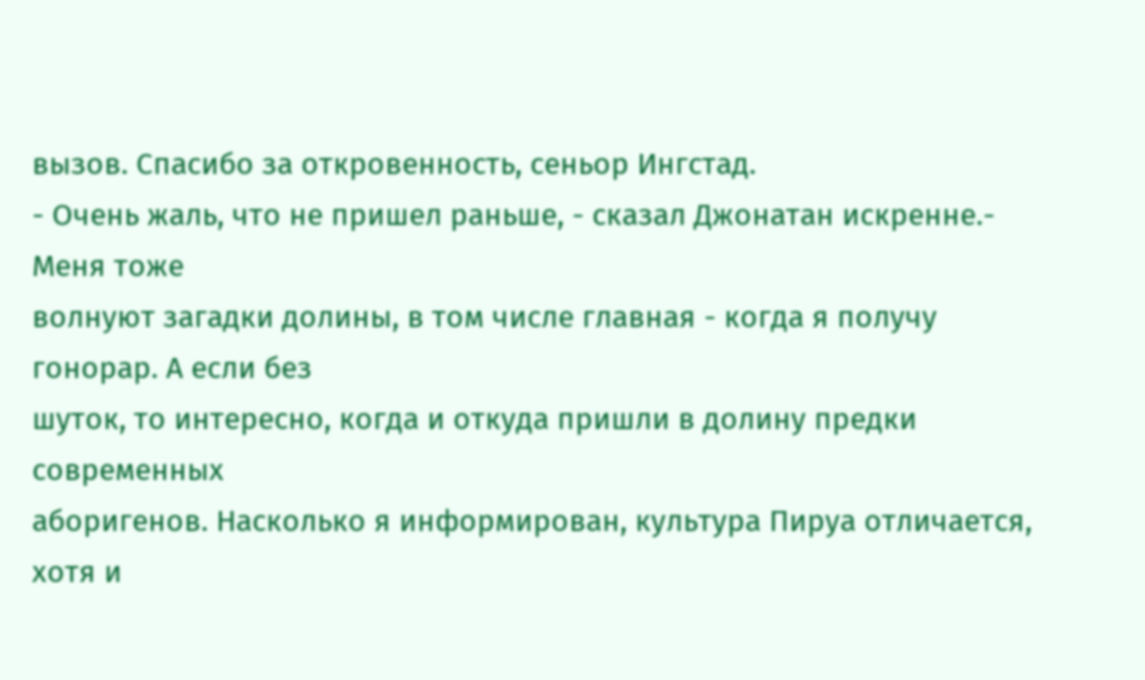вызов. Спасибо за откровенность, сеньор Ингстад.
- Очень жаль, что не пришел раньше, - сказал Джонатан искренне.- Меня тоже
волнуют загадки долины, в том числе главная - когда я получу гонорар. А если без
шуток, то интересно, когда и откуда пришли в долину предки современных
аборигенов. Насколько я информирован, культура Пируа отличается, хотя и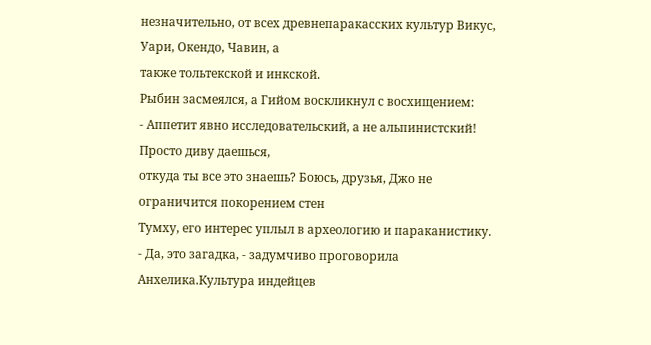незначительно, от всех древнепаракасских культур Викус, Уари, Окендо, Чавин, а
также тольтекской и инкской.
Рыбин засмеялся, а Гийом воскликнул с восхищением:
- Аппетит явно исследовательский, а не альпинистский! Просто диву даешься,
откуда ты все это знаешь? Боюсь, друзья, Джо не ограничится покорением стен
Тумху, его интерес уплыл в археологию и параканистику.
- Да, это загадка, - задумчиво проговорила Анхелика.Культура индейцев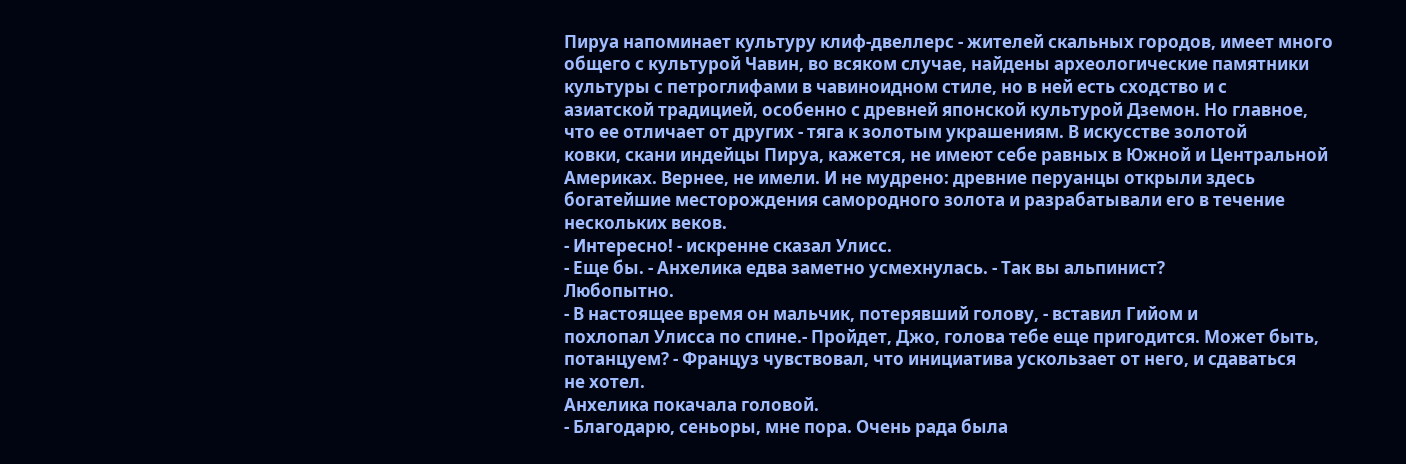Пируа напоминает культуру клиф-двеллерс - жителей скальных городов, имеет много
общего с культурой Чавин, во всяком случае, найдены археологические памятники
культуры с петроглифами в чавиноидном стиле, но в ней есть сходство и с
азиатской традицией, особенно с древней японской культурой Дземон. Но главное,
что ее отличает от других - тяга к золотым украшениям. В искусстве золотой
ковки, скани индейцы Пируа, кажется, не имеют себе равных в Южной и Центральной
Америках. Вернее, не имели. И не мудрено: древние перуанцы открыли здесь
богатейшие месторождения самородного золота и разрабатывали его в течение
нескольких веков.
- Интересно! - искренне сказал Улисс.
- Еще бы. - Анхелика едва заметно усмехнулась. - Так вы альпинист?
Любопытно.
- В настоящее время он мальчик, потерявший голову, - вставил Гийом и
похлопал Улисса по спине.- Пройдет, Джо, голова тебе еще пригодится. Может быть,
потанцуем? - Француз чувствовал, что инициатива ускользает от него, и сдаваться
не хотел.
Анхелика покачала головой.
- Благодарю, сеньоры, мне пора. Очень рада была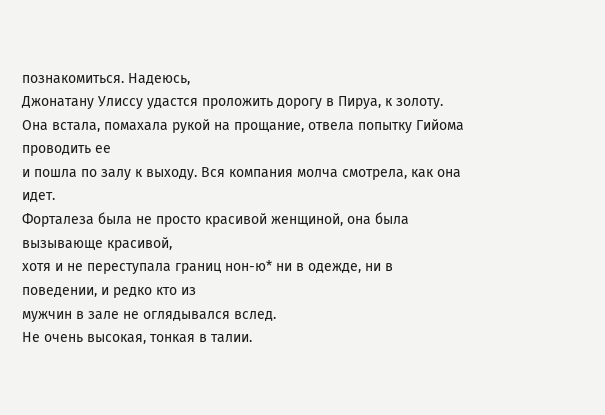познакомиться. Надеюсь,
Джонатану Улиссу удастся проложить дорогу в Пируа, к золоту.
Она встала, помахала рукой на прощание, отвела попытку Гийома проводить ее
и пошла по залу к выходу. Вся компания молча смотрела, как она идет.
Форталеза была не просто красивой женщиной, она была вызывающе красивой,
хотя и не переступала границ нон-ю* ни в одежде, ни в поведении, и редко кто из
мужчин в зале не оглядывался вслед.
Не очень высокая, тонкая в талии.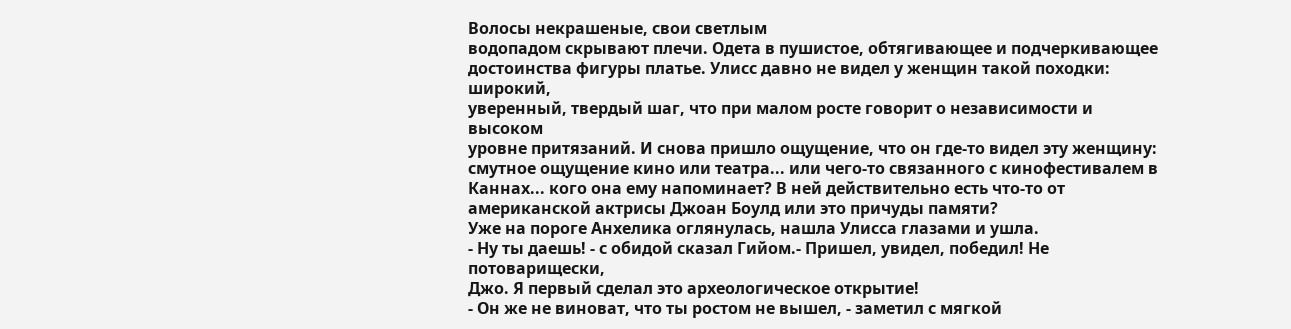Волосы некрашеные, свои светлым
водопадом скрывают плечи. Одета в пушистое, обтягивающее и подчеркивающее
достоинства фигуры платье. Улисс давно не видел у женщин такой походки: широкий,
уверенный, твердый шаг, что при малом росте говорит о независимости и высоком
уровне притязаний. И снова пришло ощущение, что он где-то видел эту женщину:
смутное ощущение кино или театра... или чего-то связанного с кинофестивалем в
Каннах... кого она ему напоминает? В ней действительно есть что-то от
американской актрисы Джоан Боулд или это причуды памяти?
Уже на пороге Анхелика оглянулась, нашла Улисса глазами и ушла.
- Ну ты даешь! - с обидой сказал Гийом.- Пришел, увидел, победил! Не потоварищески,
Джо. Я первый сделал это археологическое открытие!
- Он же не виноват, что ты ростом не вышел, - заметил с мягкой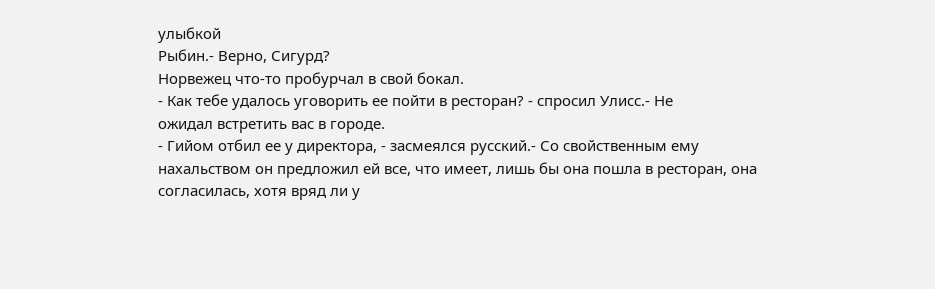улыбкой
Рыбин.- Верно, Сигурд?
Норвежец что-то пробурчал в свой бокал.
- Как тебе удалось уговорить ее пойти в ресторан? - спросил Улисс.- Не
ожидал встретить вас в городе.
- Гийом отбил ее у директора, - засмеялся русский.- Со свойственным ему
нахальством он предложил ей все, что имеет, лишь бы она пошла в ресторан, она
согласилась, хотя вряд ли у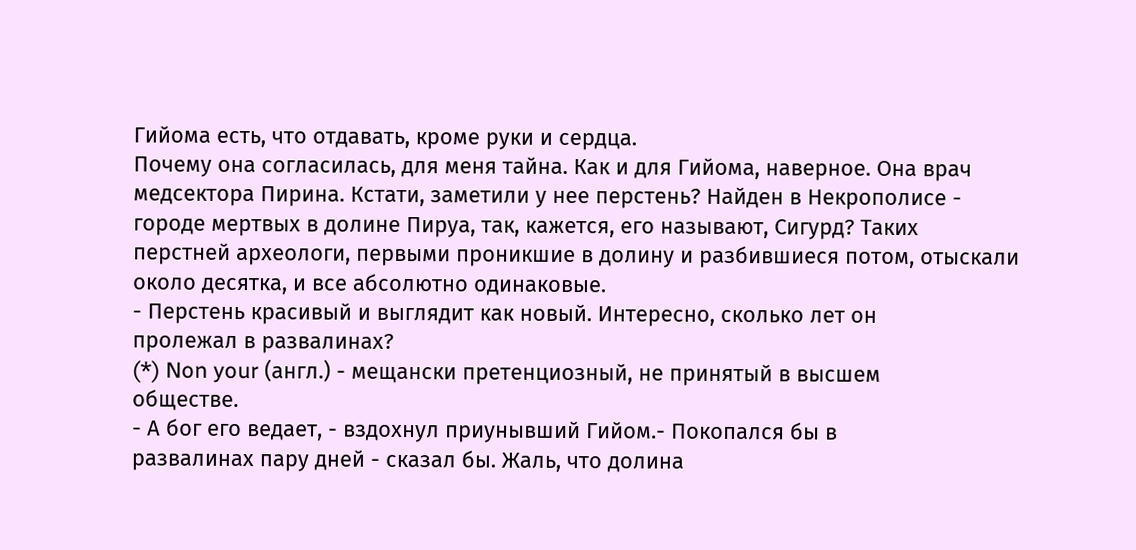Гийома есть, что отдавать, кроме руки и сердца.
Почему она согласилась, для меня тайна. Как и для Гийома, наверное. Она врач
медсектора Пирина. Кстати, заметили у нее перстень? Найден в Некрополисе -
городе мертвых в долине Пируа, так, кажется, его называют, Сигурд? Таких
перстней археологи, первыми проникшие в долину и разбившиеся потом, отыскали
около десятка, и все абсолютно одинаковые.
- Перстень красивый и выглядит как новый. Интересно, сколько лет он
пролежал в развалинах?
(*) Non your (англ.) - мещански претенциозный, не принятый в высшем
обществе.
- А бог его ведает, - вздохнул приунывший Гийом.- Покопался бы в
развалинах пару дней - сказал бы. Жаль, что долина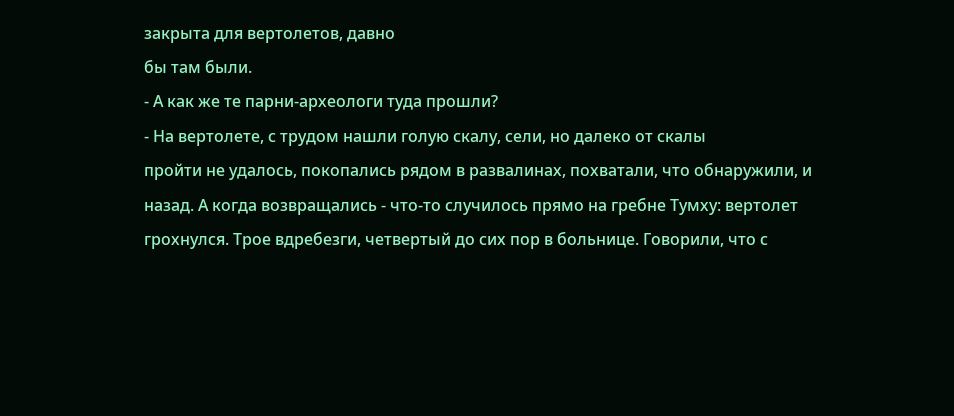закрыта для вертолетов, давно
бы там были.
- А как же те парни-археологи туда прошли?
- На вертолете, с трудом нашли голую скалу, сели, но далеко от скалы
пройти не удалось, покопались рядом в развалинах, похватали, что обнаружили, и
назад. А когда возвращались - что-то случилось прямо на гребне Тумху: вертолет
грохнулся. Трое вдребезги, четвертый до сих пор в больнице. Говорили, что с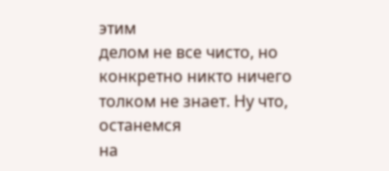этим
делом не все чисто, но конкретно никто ничего толком не знает. Ну что, останемся
на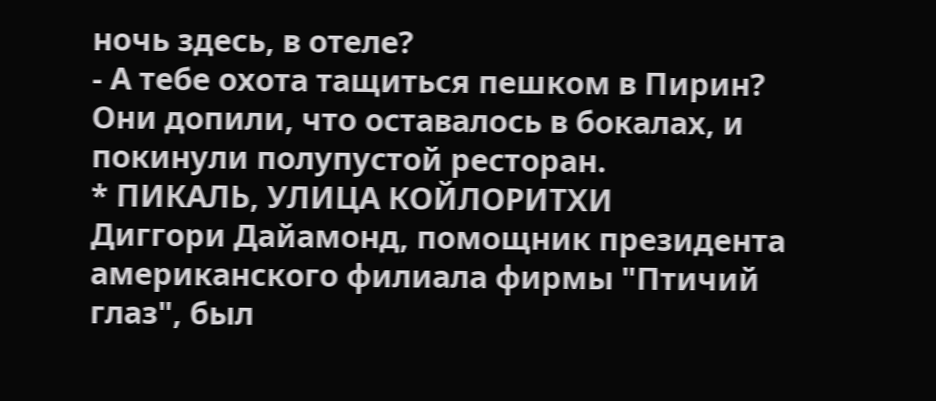ночь здесь, в отеле?
- А тебе охота тащиться пешком в Пирин?
Они допили, что оставалось в бокалах, и покинули полупустой ресторан.
* ПИКАЛЬ, УЛИЦА КОЙЛОРИТХИ
Диггори Дайамонд, помощник президента американского филиала фирмы "Птичий
глаз", был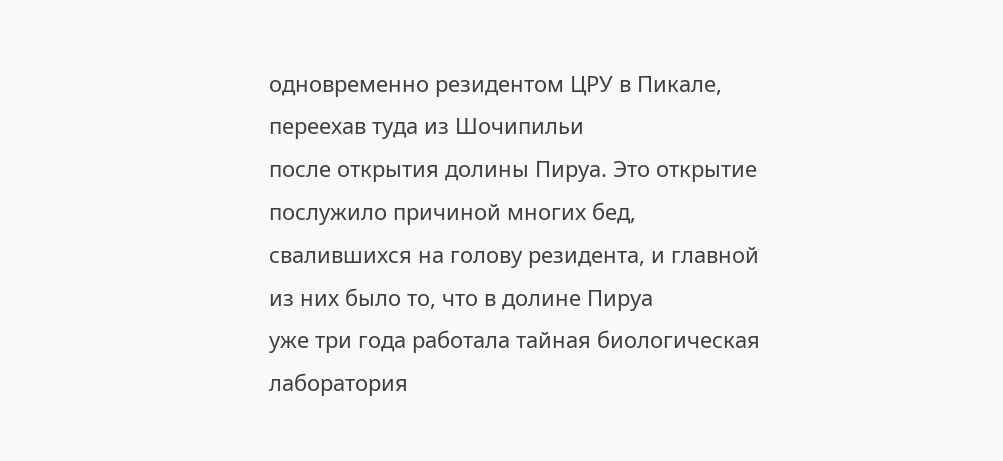одновременно резидентом ЦРУ в Пикале, переехав туда из Шочипильи
после открытия долины Пируа. Это открытие послужило причиной многих бед,
свалившихся на голову резидента, и главной из них было то, что в долине Пируа
уже три года работала тайная биологическая лаборатория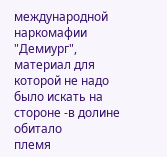международной наркомафии
"Демиург", материал для которой не надо было искать на стороне -в долине обитало
племя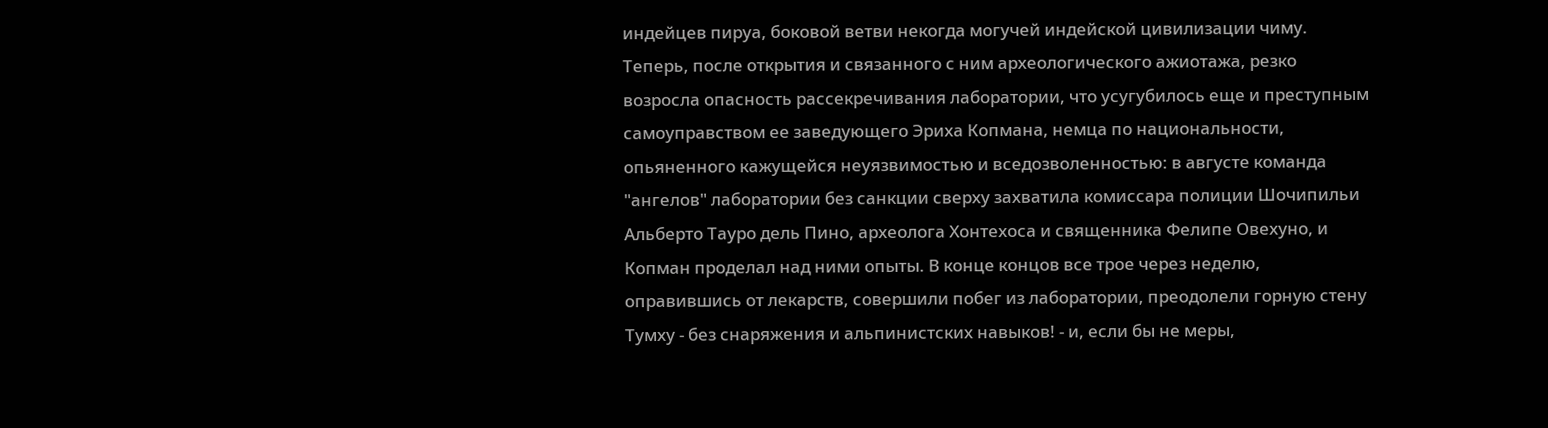индейцев пируа, боковой ветви некогда могучей индейской цивилизации чиму.
Теперь, после открытия и связанного с ним археологического ажиотажа, резко
возросла опасность рассекречивания лаборатории, что усугубилось еще и преступным
самоуправством ее заведующего Эриха Копмана, немца по национальности,
опьяненного кажущейся неуязвимостью и вседозволенностью: в августе команда
"ангелов" лаборатории без санкции сверху захватила комиссара полиции Шочипильи
Альберто Тауро дель Пино, археолога Хонтехоса и священника Фелипе Овехуно, и
Копман проделал над ними опыты. В конце концов все трое через неделю,
оправившись от лекарств, совершили побег из лаборатории, преодолели горную стену
Тумху - без снаряжения и альпинистских навыков! - и, если бы не меры,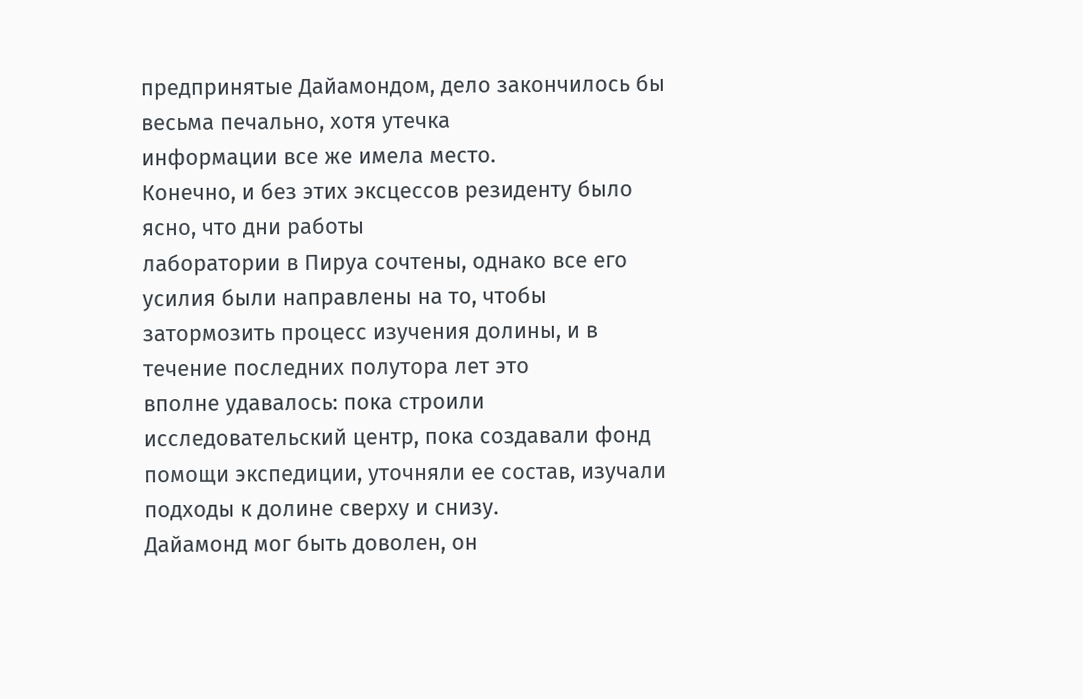предпринятые Дайамондом, дело закончилось бы весьма печально, хотя утечка
информации все же имела место.
Конечно, и без этих эксцессов резиденту было ясно, что дни работы
лаборатории в Пируа сочтены, однако все его усилия были направлены на то, чтобы
затормозить процесс изучения долины, и в течение последних полутора лет это
вполне удавалось: пока строили исследовательский центр, пока создавали фонд
помощи экспедиции, уточняли ее состав, изучали подходы к долине сверху и снизу.
Дайамонд мог быть доволен, он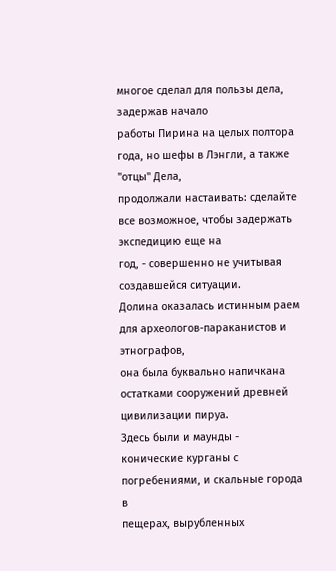многое сделал для пользы дела, задержав начало
работы Пирина на целых полтора года, но шефы в Лэнгли, а также "отцы" Дела,
продолжали настаивать: сделайте все возможное, чтобы задержать экспедицию еще на
год, - совершенно не учитывая создавшейся ситуации.
Долина оказалась истинным раем для археологов-параканистов и этнографов,
она была буквально напичкана остатками сооружений древней цивилизации пируа.
Здесь были и маунды - конические курганы с погребениями, и скальные города в
пещерах, вырубленных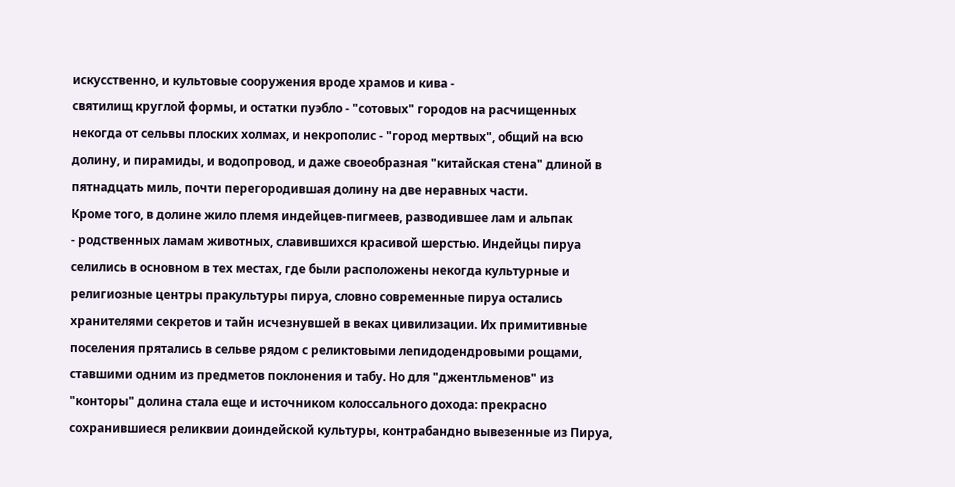искусственно, и культовые сооружения вроде храмов и кива -
святилищ круглой формы, и остатки пуэбло - "сотовых" городов на расчищенных
некогда от сельвы плоских холмах, и некрополис - "город мертвых", общий на всю
долину, и пирамиды, и водопровод, и даже своеобразная "китайская стена" длиной в
пятнадцать миль, почти перегородившая долину на две неравных части.
Кроме того, в долине жило племя индейцев-пигмеев, разводившее лам и альпак
- родственных ламам животных, славившихся красивой шерстью. Индейцы пируа
селились в основном в тех местах, где были расположены некогда культурные и
религиозные центры пракультуры пируа, словно современные пируа остались
хранителями секретов и тайн исчезнувшей в веках цивилизации. Их примитивные
поселения прятались в сельве рядом с реликтовыми лепидодендровыми рощами,
ставшими одним из предметов поклонения и табу. Но для "джентльменов" из
"конторы" долина стала еще и источником колоссального дохода: прекрасно
сохранившиеся реликвии доиндейской культуры, контрабандно вывезенные из Пируа,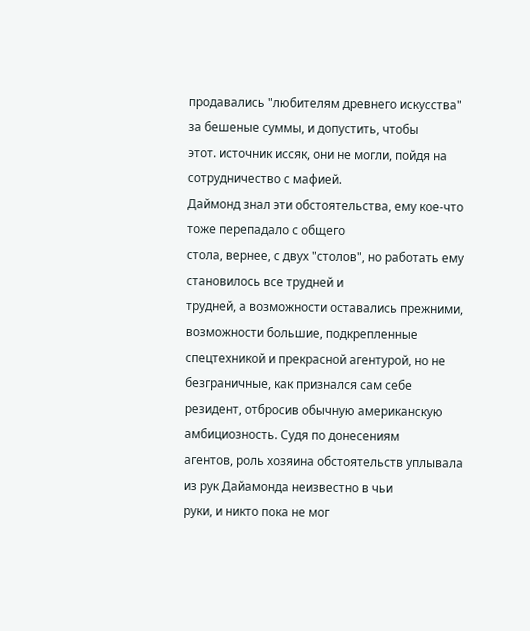продавались "любителям древнего искусства" за бешеные суммы, и допустить, чтобы
этот. источник иссяк, они не могли, пойдя на сотрудничество с мафией.
Даймонд знал эти обстоятельства, ему кое-что тоже перепадало с общего
стола, вернее, с двух "столов", но работать ему становилось все трудней и
трудней, а возможности оставались прежними, возможности большие, подкрепленные
спецтехникой и прекрасной агентурой, но не безграничные, как признался сам себе
резидент, отбросив обычную американскую амбициозность. Судя по донесениям
агентов, роль хозяина обстоятельств уплывала из рук Дайамонда неизвестно в чьи
руки, и никто пока не мог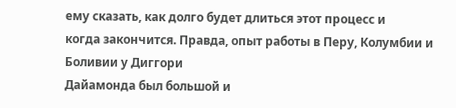ему сказать, как долго будет длиться этот процесс и
когда закончится. Правда, опыт работы в Перу, Колумбии и Боливии у Диггори
Дайамонда был большой и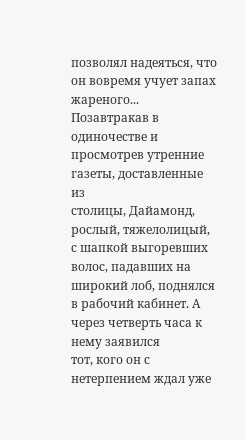позволял надеяться, что он вовремя учует запах
жареного...
Позавтракав в одиночестве и просмотрев утренние газеты, доставленные из
столицы, Дайамонд, рослый, тяжелолицый, с шапкой выгоревших волос, падавших на
широкий лоб, поднялся в рабочий кабинет. А через четверть часа к нему заявился
тот, кого он с нетерпением ждал уже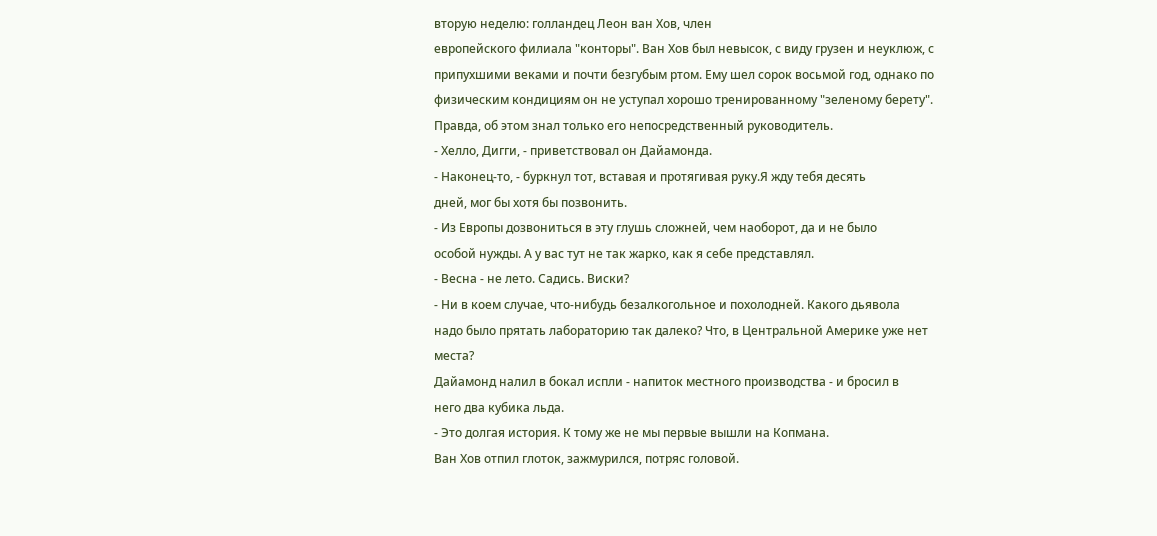вторую неделю: голландец Леон ван Хов, член
европейского филиала "конторы". Ван Хов был невысок, с виду грузен и неуклюж, с
припухшими веками и почти безгубым ртом. Ему шел сорок восьмой год, однако по
физическим кондициям он не уступал хорошо тренированному "зеленому берету".
Правда, об этом знал только его непосредственный руководитель.
- Хелло, Дигги, - приветствовал он Дайамонда.
- Наконец-то, - буркнул тот, вставая и протягивая руку.Я жду тебя десять
дней, мог бы хотя бы позвонить.
- Из Европы дозвониться в эту глушь сложней, чем наоборот, да и не было
особой нужды. А у вас тут не так жарко, как я себе представлял.
- Весна - не лето. Садись. Виски?
- Ни в коем случае, что-нибудь безалкогольное и похолодней. Какого дьявола
надо было прятать лабораторию так далеко? Что, в Центральной Америке уже нет
места?
Дайамонд налил в бокал испли - напиток местного производства - и бросил в
него два кубика льда.
- Это долгая история. К тому же не мы первые вышли на Копмана.
Ван Хов отпил глоток, зажмурился, потряс головой.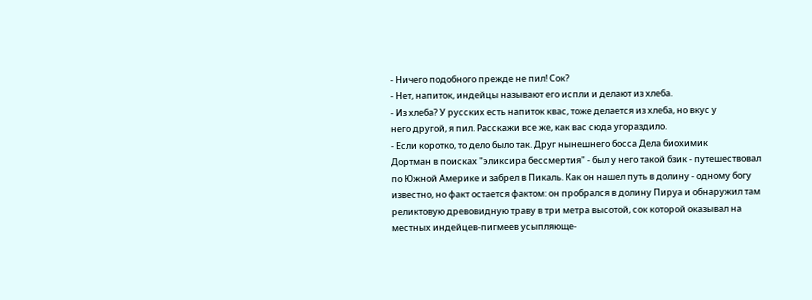- Ничего подобного прежде не пил! Сок?
- Нет, напиток, индейцы называют его испли и делают из хлеба.
- Из хлеба? У русских есть напиток квас, тоже делается из хлеба, но вкус у
него другой, я пил. Расскажи все же, как вас сюда угораздило.
- Если коротко, то дело было так. Друг нынешнего босса Дела биохимик
Дортман в поисках "эликсира бессмертия" - был у него такой бзик - путешествовал
по Южной Америке и забрел в Пикаль. Как он нашел путь в долину - одному богу
известно, но факт остается фактом: он пробрался в долину Пируа и обнаружил там
реликтовую древовидную траву в три метра высотой, сок которой оказывал на
местных индейцев-пигмеев усыпляюще-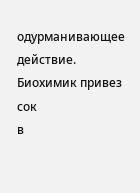одурманивающее действие. Биохимик привез сок
в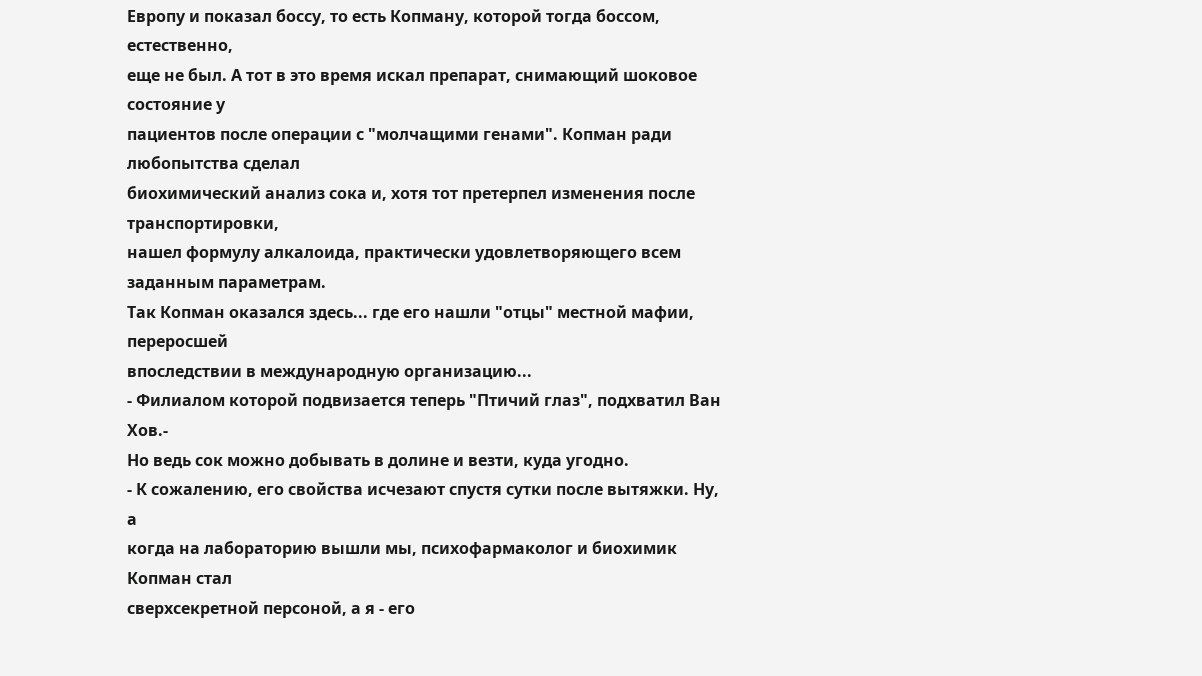Европу и показал боссу, то есть Копману, которой тогда боссом, естественно,
еще не был. А тот в это время искал препарат, снимающий шоковое состояние у
пациентов после операции с "молчащими генами". Копман ради любопытства сделал
биохимический анализ сока и, хотя тот претерпел изменения после транспортировки,
нашел формулу алкалоида, практически удовлетворяющего всем заданным параметрам.
Так Копман оказался здесь... где его нашли "отцы" местной мафии, переросшей
впоследствии в международную организацию...
- Филиалом которой подвизается теперь "Птичий глаз", подхватил Ван Хов.-
Но ведь сок можно добывать в долине и везти, куда угодно.
- К сожалению, его свойства исчезают спустя сутки после вытяжки. Ну, а
когда на лабораторию вышли мы, психофармаколог и биохимик Копман стал
сверхсекретной персоной, а я - его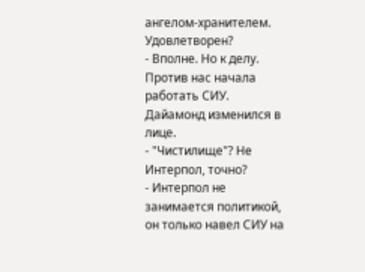ангелом-хранителем. Удовлетворен?
- Вполне. Но к делу. Против нас начала работать СИУ.
Дайамонд изменился в лице.
- "Чистилище"? Не Интерпол, точно?
- Интерпол не занимается политикой, он только навел СИУ на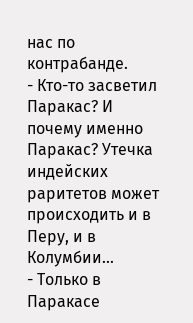нас по
контрабанде.
- Кто-то засветил Паракас? И почему именно Паракас? Утечка индейских
раритетов может происходить и в Перу, и в Колумбии...
- Только в Паракасе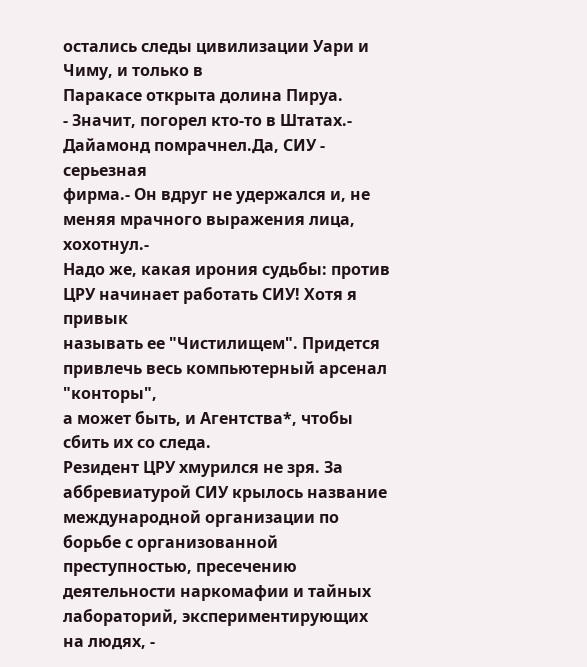остались следы цивилизации Уари и Чиму, и только в
Паракасе открыта долина Пируа.
- Значит, погорел кто-то в Штатах.- Дайамонд помрачнел.Да, СИУ - серьезная
фирма.- Он вдруг не удержался и, не меняя мрачного выражения лица, хохотнул.-
Надо же, какая ирония судьбы: против ЦРУ начинает работать СИУ! Хотя я привык
называть ее "Чистилищем". Придется привлечь весь компьютерный арсенал "конторы",
а может быть, и Агентства*, чтобы сбить их со следа.
Резидент ЦРУ хмурился не зря. За аббревиатурой СИУ крылось название
международной организации по борьбе с организованной преступностью, пресечению
деятельности наркомафии и тайных лабораторий, экспериментирующих на людях, -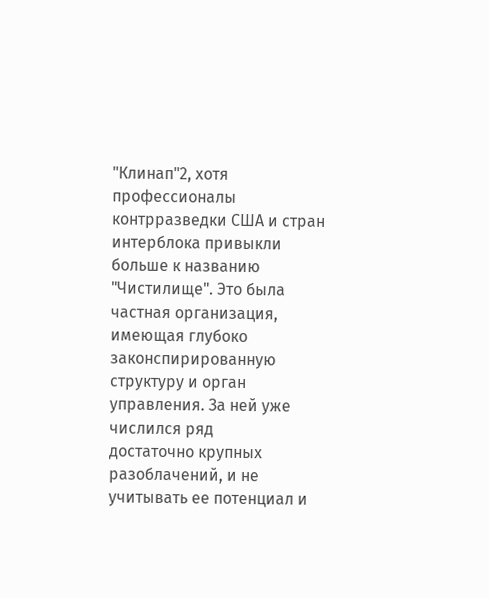"Клинап"2, хотя профессионалы контрразведки США и стран интерблока привыкли
больше к названию "Чистилище". Это была частная организация, имеющая глубоко
законспирированную структуру и орган управления. За ней уже числился ряд
достаточно крупных разоблачений, и не учитывать ее потенциал и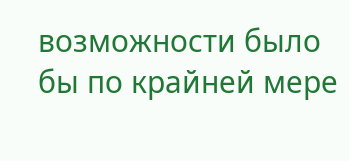возможности было
бы по крайней мере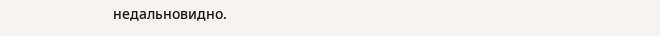недальновидно.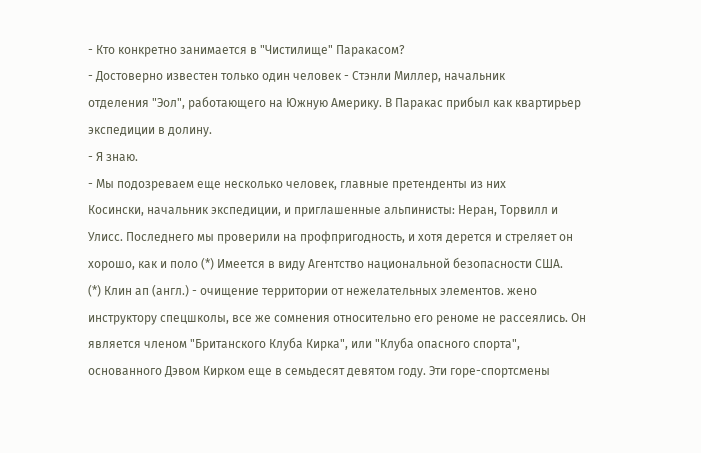- Кто конкретно занимается в "Чистилище" Паракасом?
- Достоверно известен только один человек - Стэнли Миллер, начальник
отделения "Эол", работающего на Южную Америку. В Паракас прибыл как квартирьер
экспедиции в долину.
- Я знаю.
- Мы подозреваем еще несколько человек, главные претенденты из них
Косински, начальник экспедиции, и приглашенные альпинисты: Неран, Торвилл и
Улисс. Последнего мы проверили на профпригодность, и хотя дерется и стреляет он
хорошо, как и поло (*) Имеется в виду Агентство национальной безопасности США.
(*) Клин ап (англ.) - очищение территории от нежелательных элементов. жено
инструктору спецшколы, все же сомнения относительно его реноме не рассеялись. Он
является членом "Британского Клуба Кирка", или "Клуба опасного спорта",
основанного Дэвом Кирком еще в семьдесят девятом году. Эти горе-спортсмены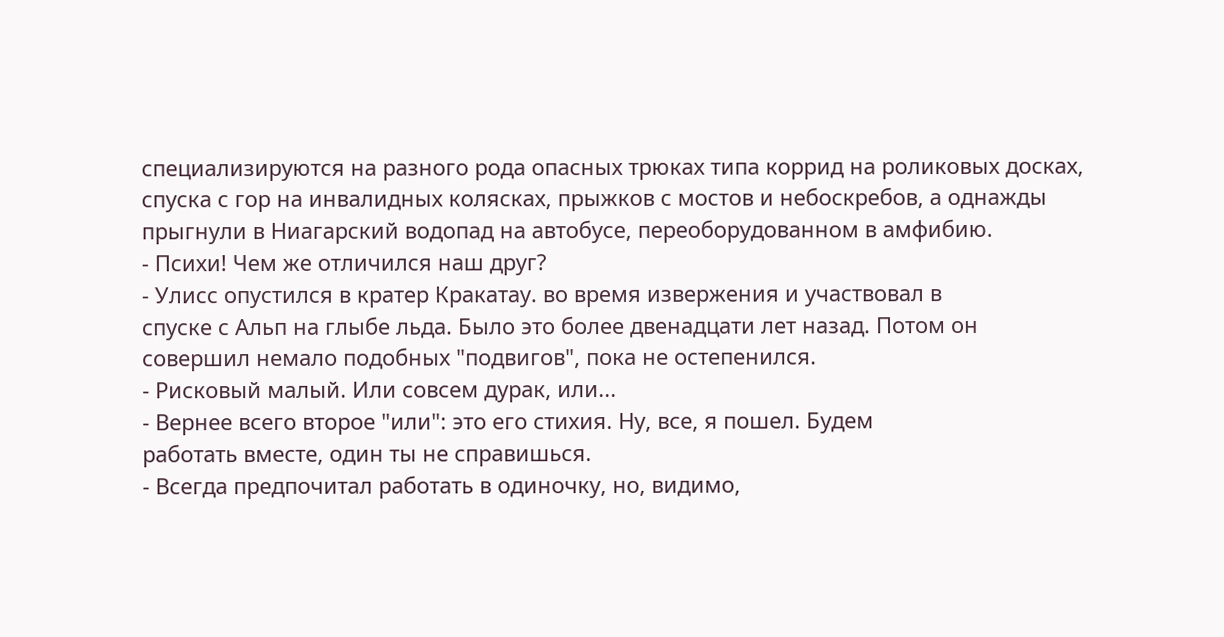специализируются на разного рода опасных трюках типа коррид на роликовых досках,
спуска с гор на инвалидных колясках, прыжков с мостов и небоскребов, а однажды
прыгнули в Ниагарский водопад на автобусе, переоборудованном в амфибию.
- Психи! Чем же отличился наш друг?
- Улисс опустился в кратер Кракатау. во время извержения и участвовал в
спуске с Альп на глыбе льда. Было это более двенадцати лет назад. Потом он
совершил немало подобных "подвигов", пока не остепенился.
- Рисковый малый. Или совсем дурак, или...
- Вернее всего второе "или": это его стихия. Ну, все, я пошел. Будем
работать вместе, один ты не справишься.
- Всегда предпочитал работать в одиночку, но, видимо,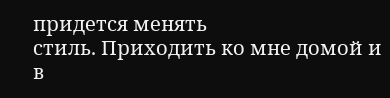придется менять
стиль. Приходить ко мне домой и в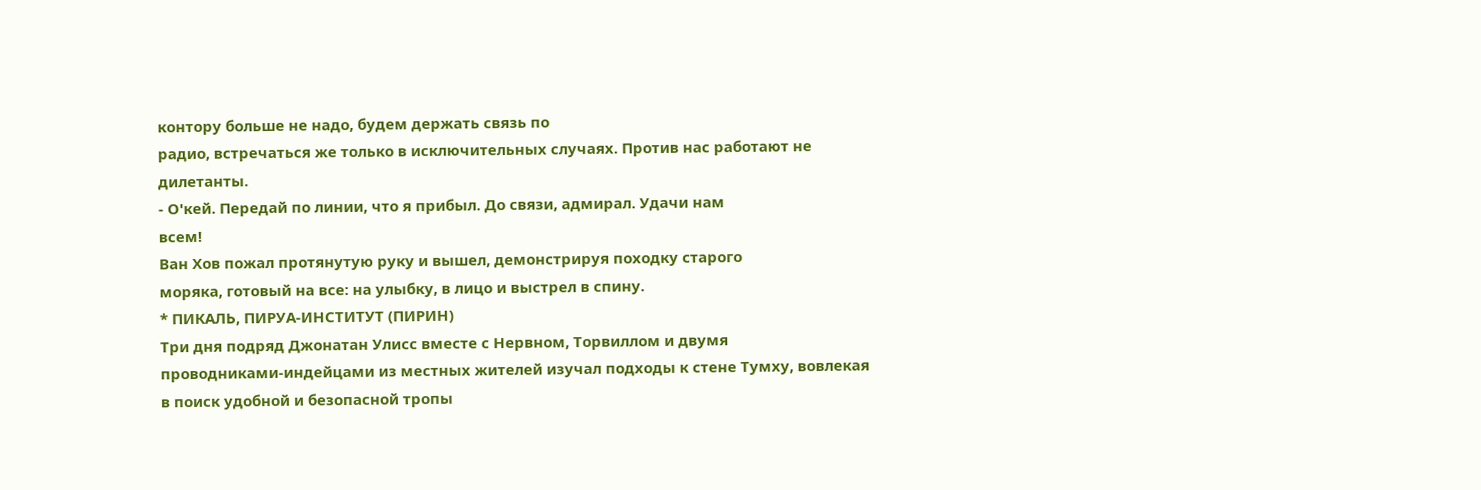контору больше не надо, будем держать связь по
радио, встречаться же только в исключительных случаях. Против нас работают не
дилетанты.
- О'кей. Передай по линии, что я прибыл. До связи, адмирал. Удачи нам
всем!
Ван Хов пожал протянутую руку и вышел, демонстрируя походку старого
моряка, готовый на все: на улыбку, в лицо и выстрел в спину.
* ПИКАЛЬ, ПИРУА-ИНСТИТУТ (ПИРИН)
Три дня подряд Джонатан Улисс вместе с Нервном, Торвиллом и двумя
проводниками-индейцами из местных жителей изучал подходы к стене Тумху, вовлекая
в поиск удобной и безопасной тропы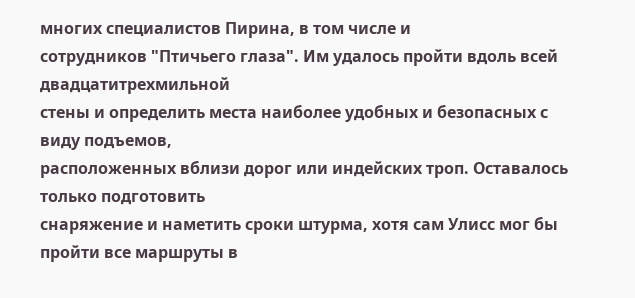многих специалистов Пирина, в том числе и
сотрудников "Птичьего глаза". Им удалось пройти вдоль всей двадцатитрехмильной
стены и определить места наиболее удобных и безопасных с виду подъемов,
расположенных вблизи дорог или индейских троп. Оставалось только подготовить
снаряжение и наметить сроки штурма, хотя сам Улисс мог бы пройти все маршруты в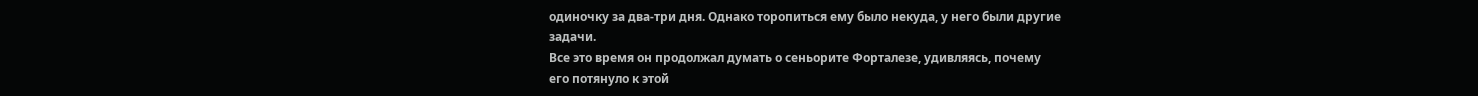одиночку за два-три дня. Однако торопиться ему было некуда, у него были другие
задачи.
Все это время он продолжал думать о сеньорите Форталезе, удивляясь, почему
его потянуло к этой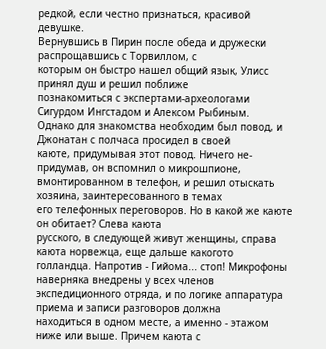редкой, если честно признаться, красивой девушке.
Вернувшись в Пирин после обеда и дружески распрощавшись с Торвиллом, с
которым он быстро нашел общий язык, Улисс принял душ и решил поближе
познакомиться с экспертами-археологами Сигурдом Ингстадом и Алексом Рыбиным.
Однако для знакомства необходим был повод, и Джонатан с полчаса просидел в своей
каюте, придумывая этот повод. Ничего не-придумав, он вспомнил о микрошпионе,
вмонтированном в телефон, и решил отыскать хозяина, заинтересованного в темах
его телефонных переговоров. Но в какой же каюте он обитает? Слева каюта
русского, в следующей живут женщины, справа каюта норвежца, еще дальше какогото
голландца. Напротив - Гийома... стоп! Микрофоны наверняка внедрены у всех членов
экспедиционного отряда, и по логике аппаратура приема и записи разговоров должна
находиться в одном месте, а именно - этажом ниже или выше. Причем каюта с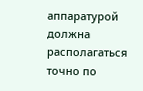аппаратурой должна располагаться точно по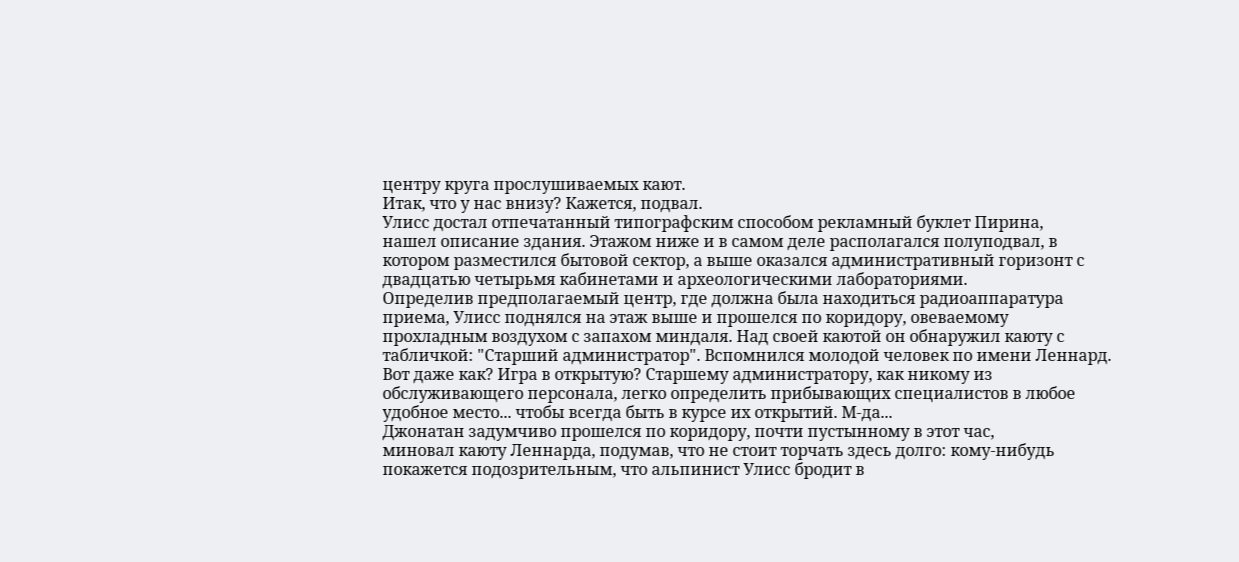центру круга прослушиваемых кают.
Итак, что у нас внизу? Кажется, подвал.
Улисс достал отпечатанный типографским способом рекламный буклет Пирина,
нашел описание здания. Этажом ниже и в самом деле располагался полуподвал, в
котором разместился бытовой сектор, а выше оказался административный горизонт с
двадцатью четырьмя кабинетами и археологическими лабораториями.
Определив предполагаемый центр, где должна была находиться радиоаппаратура
приема, Улисс поднялся на этаж выше и прошелся по коридору, овеваемому
прохладным воздухом с запахом миндаля. Над своей каютой он обнаружил каюту с
табличкой: "Старший администратор". Вспомнился молодой человек по имени Леннард.
Вот даже как? Игра в открытую? Старшему администратору, как никому из
обслуживающего персонала, легко определить прибывающих специалистов в любое
удобное место... чтобы всегда быть в курсе их открытий. М-да...
Джонатан задумчиво прошелся по коридору, почти пустынному в этот час,
миновал каюту Леннарда, подумав, что не стоит торчать здесь долго: кому-нибудь
покажется подозрительным, что альпинист Улисс бродит в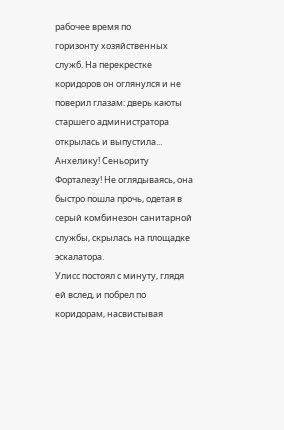рабочее время по
горизонту хозяйственных служб. На перекрестке коридоров он оглянулся и не
поверил глазам: дверь каюты старшего администратора открылась и выпустила...
Анхелику! Сеньориту Форталезу! Не оглядываясь, она быстро пошла прочь, одетая в
серый комбинезон санитарной службы, скрылась на площадке эскалатора.
Улисс постоял с минуту, глядя ей вслед, и побрел по коридорам, насвистывая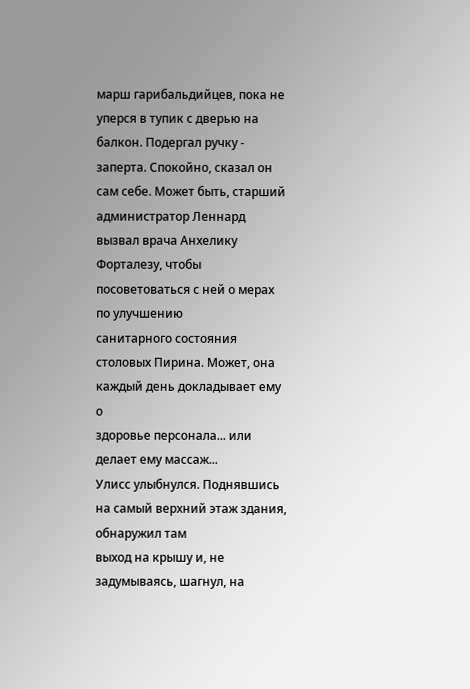марш гарибальдийцев, пока не уперся в тупик с дверью на балкон. Подергал ручку -
заперта. Спокойно, сказал он сам себе. Может быть, старший администратор Леннард
вызвал врача Анхелику Форталезу, чтобы посоветоваться с ней о мерах по улучшению
санитарного состояния столовых Пирина. Может, она каждый день докладывает ему о
здоровье персонала... или делает ему массаж...
Улисс улыбнулся. Поднявшись на самый верхний этаж здания, обнаружил там
выход на крышу и, не задумываясь, шагнул, на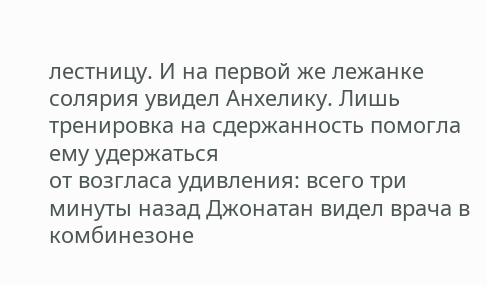лестницу. И на первой же лежанке
солярия увидел Анхелику. Лишь тренировка на сдержанность помогла ему удержаться
от возгласа удивления: всего три минуты назад Джонатан видел врача в комбинезоне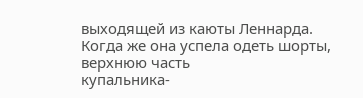выходящей из каюты Леннарда. Когда же она успела одеть шорты, верхнюю часть
купальника-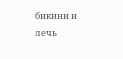бикини и лечь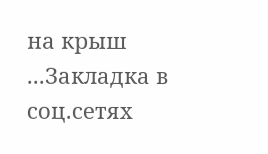на крыш
...Закладка в соц.сетях